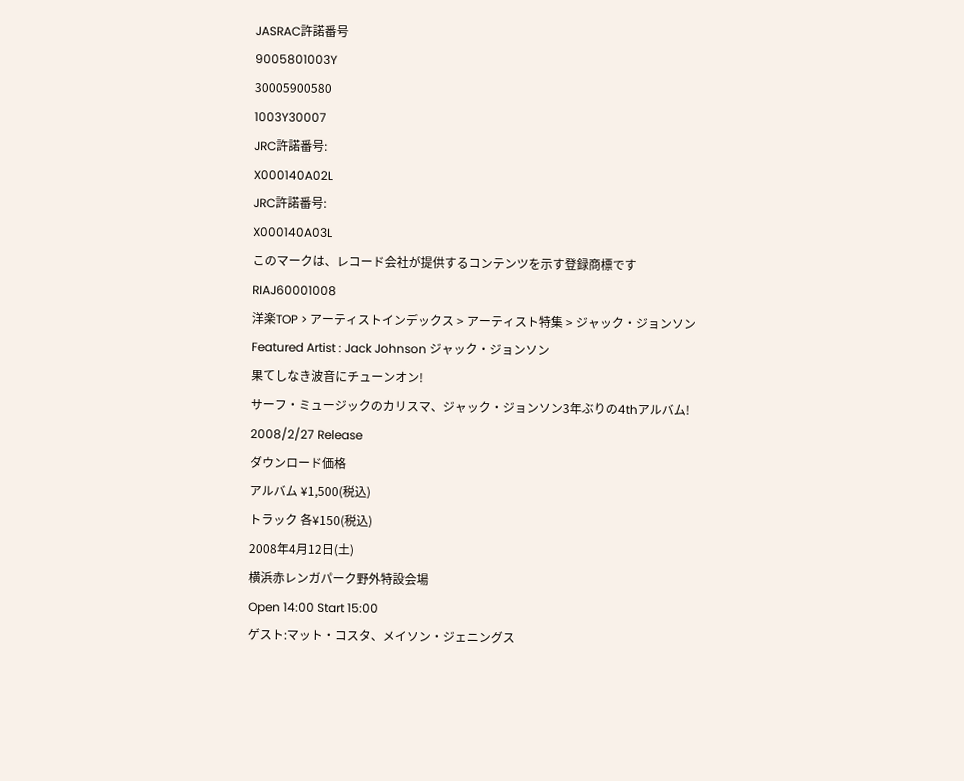JASRAC許諾番号
9005801003Y
30005900580
1003Y30007
JRC許諾番号:
X000140A02L
JRC許諾番号:
X000140A03L
このマークは、レコード会社が提供するコンテンツを示す登録商標です
RIAJ60001008
洋楽TOP > アーティストインデックス > アーティスト特集 > ジャック・ジョンソン
Featured Artist : Jack Johnson ジャック・ジョンソン
果てしなき波音にチューンオン!
サーフ・ミュージックのカリスマ、ジャック・ジョンソン3年ぶりの4thアルバム!
2008/2/27 Release
ダウンロード価格
アルバム ¥1,500(税込)
トラック 各¥150(税込)
2008年4月12日(土)
横浜赤レンガパーク野外特設会場
Open 14:00 Start 15:00
ゲスト:マット・コスタ、メイソン・ジェニングス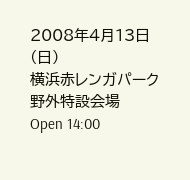2008年4月13日(日)
横浜赤レンガパーク野外特設会場
Open 14:00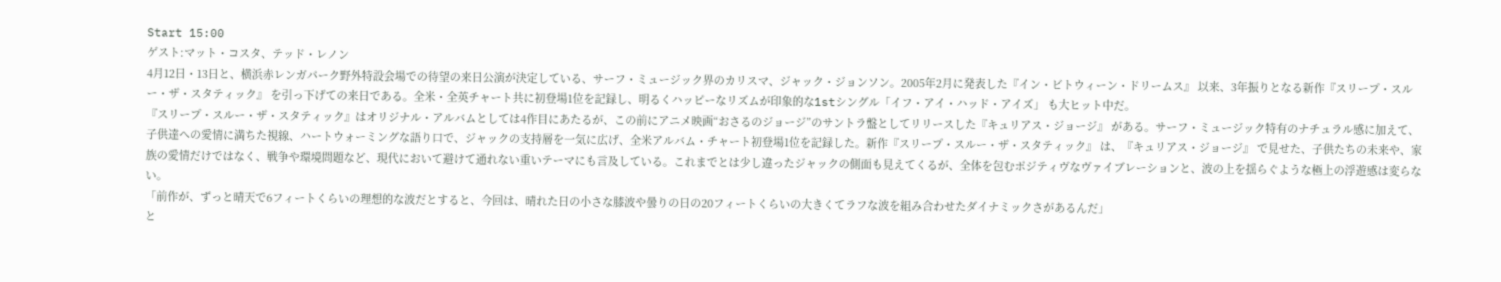Start 15:00
ゲスト:マット・コスタ、テッド・レノン
4月12日・13日と、横浜赤レンガパーク野外特設会場での待望の来日公演が決定している、サーフ・ミュージック界のカリスマ、ジャック・ジョンソン。2005年2月に発表した『イン・ビトウィーン・ドリームス』 以来、3年振りとなる新作『スリープ・スルー・ザ・スタティック』 を引っ下げての来日である。全米・全英チャート共に初登場1位を記録し、明るくハッピーなリズムが印象的な1stシングル「イフ・アイ・ハッド・アイズ」 も大ヒット中だ。
『スリープ・スルー・ザ・スタティック』はオリジナル・アルバムとしては4作目にあたるが、この前にアニメ映画“おさるのジョージ”のサントラ盤としてリリースした『キュリアス・ジョージ』 がある。サーフ・ミュージック特有のナチュラル感に加えて、子供達への愛情に満ちた視線、ハートウォーミングな語り口で、ジャックの支持層を一気に広げ、全米アルバム・チャート初登場1位を記録した。新作『スリープ・スルー・ザ・スタティック』 は、『キュリアス・ジョージ』 で見せた、子供たちの未来や、家族の愛情だけではなく、戦争や環境問題など、現代において避けて通れない重いテーマにも言及している。これまでとは少し違ったジャックの側面も見えてくるが、全体を包むポジティヴなヴァイブレーションと、波の上を揺らぐような極上の浮遊感は変らない。
「前作が、ずっと晴天で6フィートくらいの理想的な波だとすると、今回は、晴れた日の小さな膝波や曇りの日の20フィートくらいの大きくてラフな波を組み合わせたダイナミックさがあるんだ」
と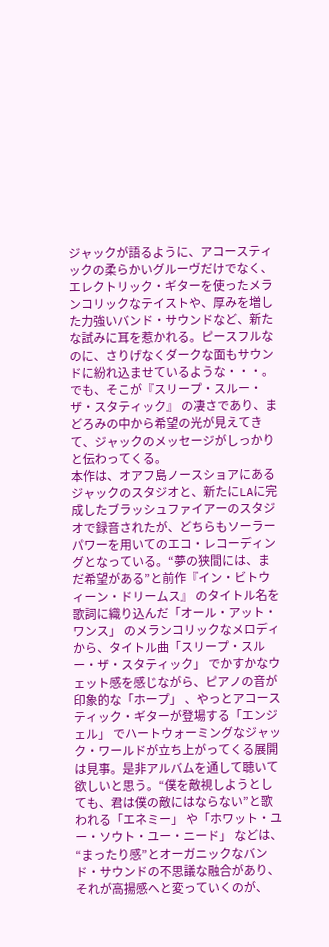ジャックが語るように、アコースティックの柔らかいグルーヴだけでなく、エレクトリック・ギターを使ったメランコリックなテイストや、厚みを増した力強いバンド・サウンドなど、新たな試みに耳を惹かれる。ピースフルなのに、さりげなくダークな面もサウンドに紛れ込ませているような・・・。でも、そこが『スリープ・スルー・ザ・スタティック』 の凄さであり、まどろみの中から希望の光が見えてきて、ジャックのメッセージがしっかりと伝わってくる。
本作は、オアフ島ノースショアにあるジャックのスタジオと、新たにLAに完成したブラッシュファイアーのスタジオで録音されたが、どちらもソーラーパワーを用いてのエコ・レコーディングとなっている。“夢の狭間には、まだ希望がある”と前作『イン・ビトウィーン・ドリームス』 のタイトル名を歌詞に織り込んだ「オール・アット・ワンス」 のメランコリックなメロディから、タイトル曲「スリープ・スルー・ザ・スタティック」 でかすかなウェット感を感じながら、ピアノの音が印象的な「ホープ」 、やっとアコースティック・ギターが登場する「エンジェル」 でハートウォーミングなジャック・ワールドが立ち上がってくる展開は見事。是非アルバムを通して聴いて欲しいと思う。“僕を敵視しようとしても、君は僕の敵にはならない”と歌われる「エネミー」 や「ホワット・ユー・ソウト・ユー・ニード」 などは、“まったり感”とオーガニックなバンド・サウンドの不思議な融合があり、それが高揚感へと変っていくのが、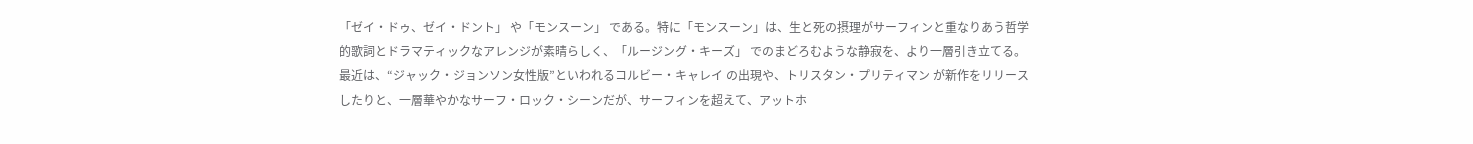「ゼイ・ドゥ、ゼイ・ドント」 や「モンスーン」 である。特に「モンスーン」は、生と死の摂理がサーフィンと重なりあう哲学的歌詞とドラマティックなアレンジが素晴らしく、「ルージング・キーズ」 でのまどろむような静寂を、より一層引き立てる。
最近は、“ジャック・ジョンソン女性版”といわれるコルビー・キャレイ の出現や、トリスタン・プリティマン が新作をリリースしたりと、一層華やかなサーフ・ロック・シーンだが、サーフィンを超えて、アットホ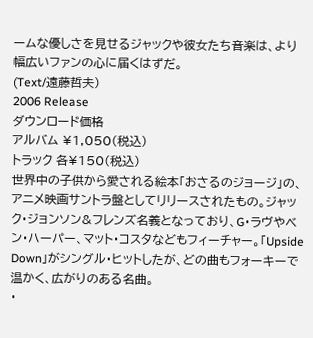ームな優しさを見せるジャックや彼女たち音楽は、より幅広いファンの心に届くはずだ。
(Text/遠藤哲夫)
2006 Release
ダウンロード価格
アルバム ¥1,050(税込)
トラック 各¥150(税込)
世界中の子供から愛される絵本「おさるのジョージ」の、アニメ映画サントラ盤としてリリースされたもの。ジャック・ジョンソン&フレンズ名義となっており、G・ラヴやベン・ハーパー、マット・コスタなどもフィーチャー。「Upside Down」がシングル・ヒットしたが、どの曲もフォーキーで温かく、広がりのある名曲。
・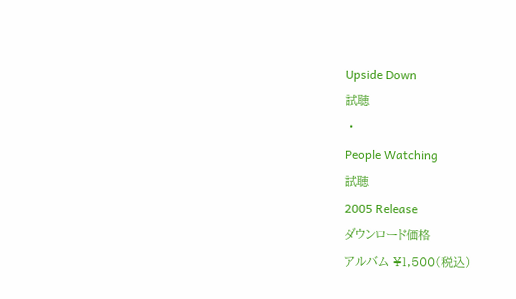Upside Down
試聴
・
People Watching
試聴
2005 Release
ダウンロード価格
アルバム ¥1,500(税込)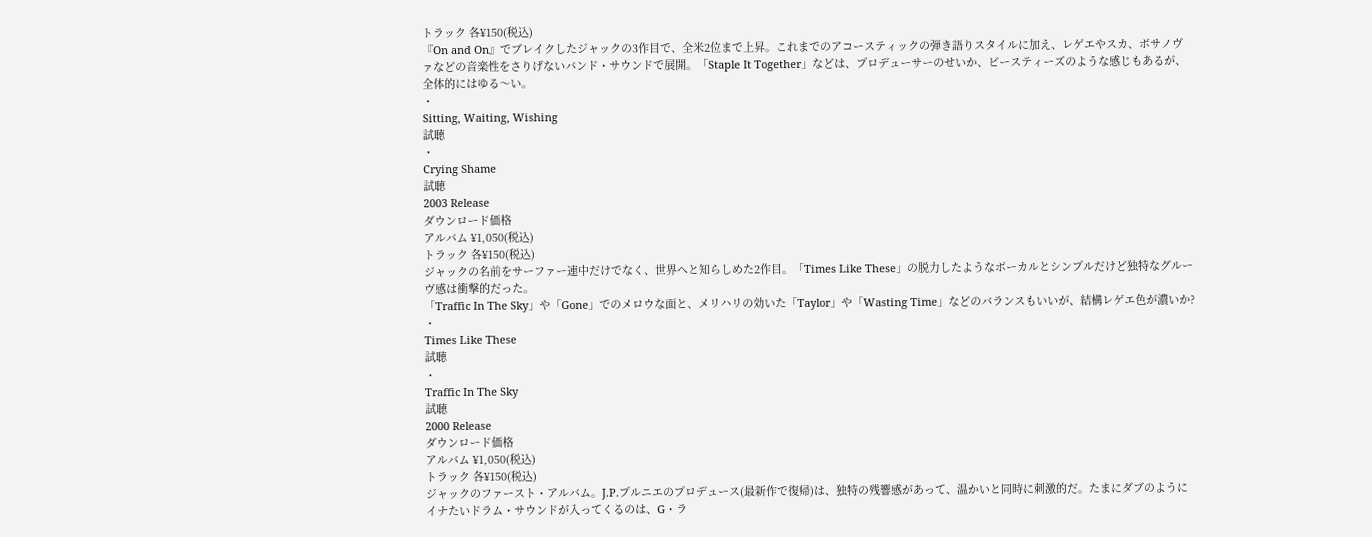トラック 各¥150(税込)
『On and On』でブレイクしたジャックの3作目で、全米2位まで上昇。これまでのアコースティックの弾き語りスタイルに加え、レゲエやスカ、ボサノヴァなどの音楽性をさりげないバンド・サウンドで展開。「Staple It Together」などは、プロデューサーのせいか、ビースティーズのような感じもあるが、全体的にはゆる〜い。
・
Sitting, Waiting, Wishing
試聴
・
Crying Shame
試聴
2003 Release
ダウンロード価格
アルバム ¥1,050(税込)
トラック 各¥150(税込)
ジャックの名前をサーファー連中だけでなく、世界へと知らしめた2作目。「Times Like These」の脱力したようなボーカルとシンプルだけど独特なグルーヴ感は衝撃的だった。
「Traffic In The Sky」や「Gone」でのメロウな面と、メリハリの効いた「Taylor」や「Wasting Time」などのバランスもいいが、結構レゲエ色が濃いか?
・
Times Like These
試聴
・
Traffic In The Sky
試聴
2000 Release
ダウンロード価格
アルバム ¥1,050(税込)
トラック 各¥150(税込)
ジャックのファースト・アルバム。J.P.プルニエのプロデュース(最新作で復帰)は、独特の残響感があって、温かいと同時に刺激的だ。たまにダブのようにイナたいドラム・サウンドが入ってくるのは、G・ラ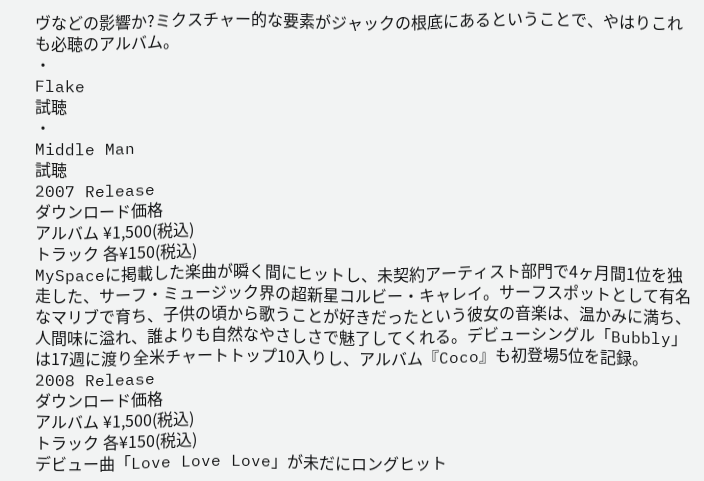ヴなどの影響か?ミクスチャー的な要素がジャックの根底にあるということで、やはりこれも必聴のアルバム。
・
Flake
試聴
・
Middle Man
試聴
2007 Release
ダウンロード価格
アルバム ¥1,500(税込)
トラック 各¥150(税込)
MySpaceに掲載した楽曲が瞬く間にヒットし、未契約アーティスト部門で4ヶ月間1位を独走した、サーフ・ミュージック界の超新星コルビー・キャレイ。サーフスポットとして有名なマリブで育ち、子供の頃から歌うことが好きだったという彼女の音楽は、温かみに満ち、人間味に溢れ、誰よりも自然なやさしさで魅了してくれる。デビューシングル「Bubbly」は17週に渡り全米チャートトップ10入りし、アルバム『Coco』も初登場5位を記録。
2008 Release
ダウンロード価格
アルバム ¥1,500(税込)
トラック 各¥150(税込)
デビュー曲「Love Love Love」が未だにロングヒット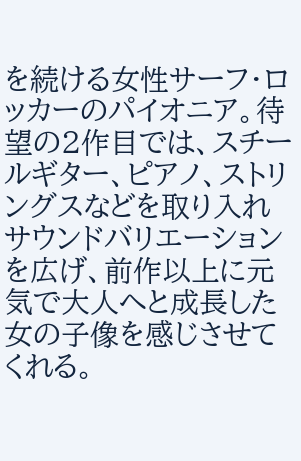を続ける女性サーフ・ロッカーのパイオニア。待望の2作目では、スチールギター、ピアノ、ストリングスなどを取り入れサウンドバリエーションを広げ、前作以上に元気で大人へと成長した女の子像を感じさせてくれる。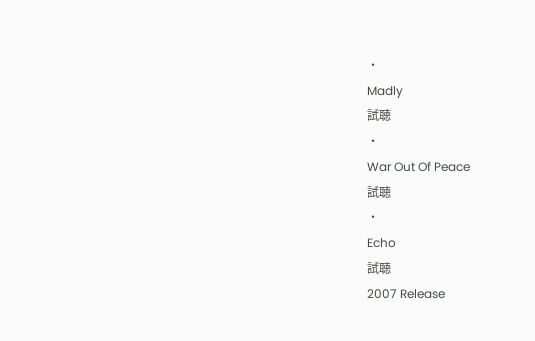・
Madly
試聴
・
War Out Of Peace
試聴
・
Echo
試聴
2007 Release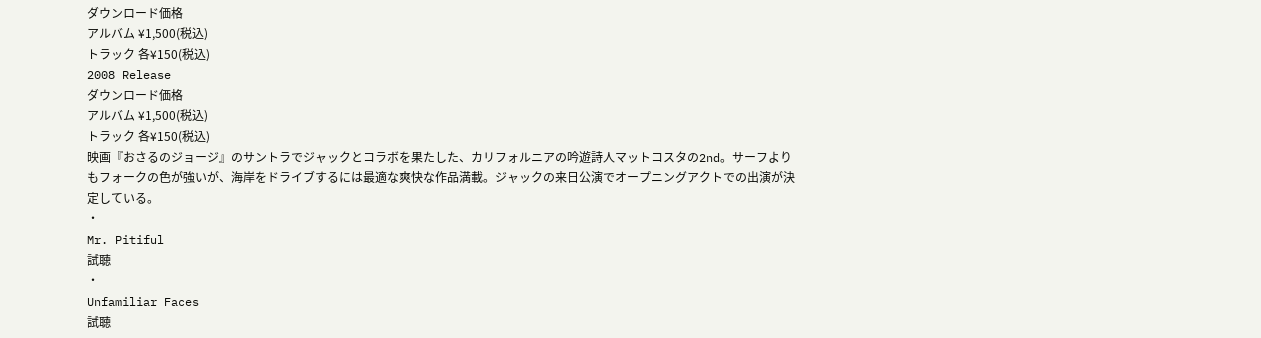ダウンロード価格
アルバム ¥1,500(税込)
トラック 各¥150(税込)
2008 Release
ダウンロード価格
アルバム ¥1,500(税込)
トラック 各¥150(税込)
映画『おさるのジョージ』のサントラでジャックとコラボを果たした、カリフォルニアの吟遊詩人マットコスタの2nd。サーフよりもフォークの色が強いが、海岸をドライブするには最適な爽快な作品満載。ジャックの来日公演でオープニングアクトでの出演が決定している。
・
Mr. Pitiful
試聴
・
Unfamiliar Faces
試聴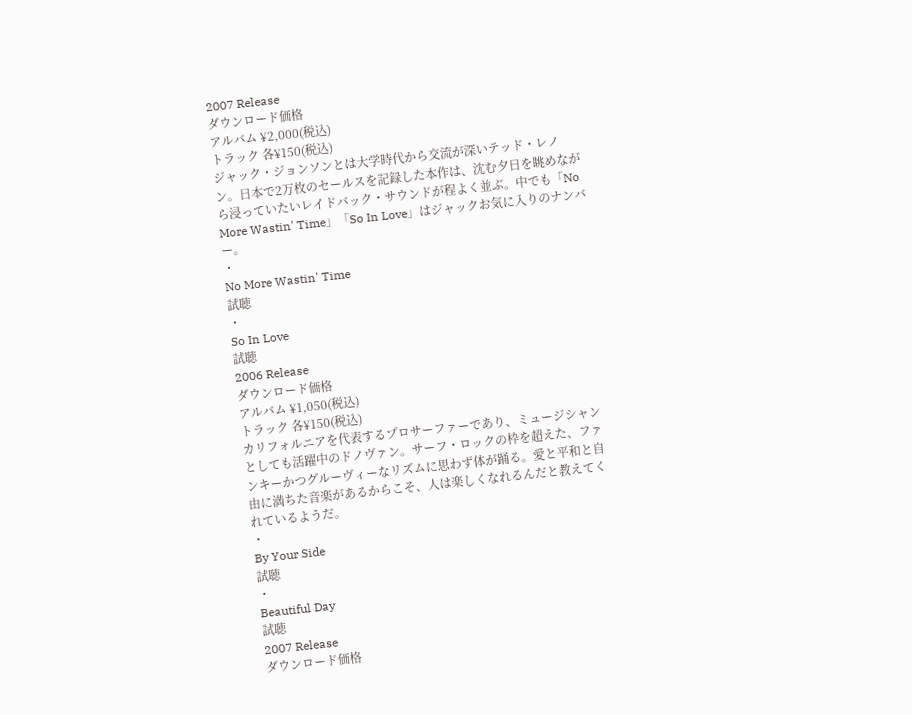2007 Release
ダウンロード価格
アルバム ¥2,000(税込)
トラック 各¥150(税込)
ジャック・ジョンソンとは大学時代から交流が深いテッド・レノン。日本で2万枚のセールスを記録した本作は、沈む夕日を眺めながら浸っていたいレイドバック・サウンドが程よく並ぶ。中でも「No More Wastin' Time」「So In Love」はジャックお気に入りのナンバー。
・
No More Wastin' Time
試聴
・
So In Love
試聴
2006 Release
ダウンロード価格
アルバム ¥1,050(税込)
トラック 各¥150(税込)
カリフォルニアを代表するプロサーファーであり、ミュージシャンとしても活躍中のドノヴァン。サーフ・ロックの枠を超えた、ファンキーかつグルーヴィーなリズムに思わず体が踊る。愛と平和と自由に満ちた音楽があるからこそ、人は楽しくなれるんだと教えてくれているようだ。
・
By Your Side
試聴
・
Beautiful Day
試聴
2007 Release
ダウンロード価格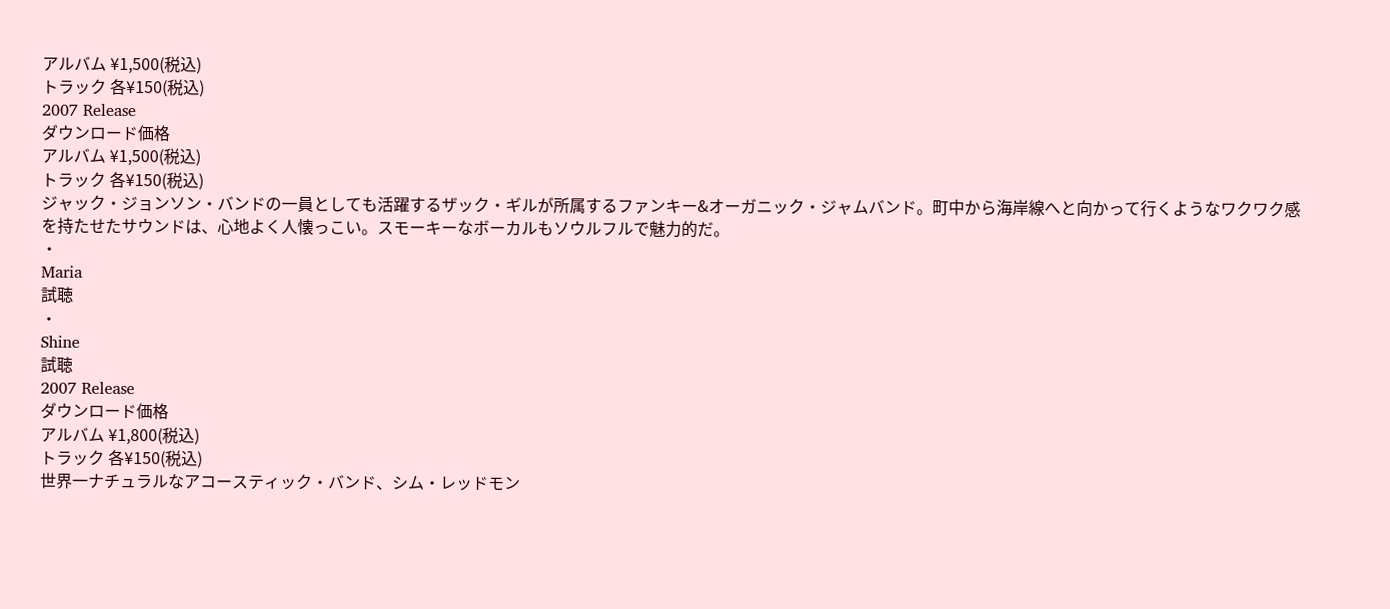アルバム ¥1,500(税込)
トラック 各¥150(税込)
2007 Release
ダウンロード価格
アルバム ¥1,500(税込)
トラック 各¥150(税込)
ジャック・ジョンソン・バンドの一員としても活躍するザック・ギルが所属するファンキー&オーガニック・ジャムバンド。町中から海岸線へと向かって行くようなワクワク感を持たせたサウンドは、心地よく人懐っこい。スモーキーなボーカルもソウルフルで魅力的だ。
・
Maria
試聴
・
Shine
試聴
2007 Release
ダウンロード価格
アルバム ¥1,800(税込)
トラック 各¥150(税込)
世界一ナチュラルなアコースティック・バンド、シム・レッドモン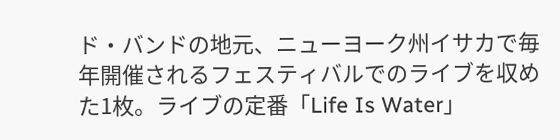ド・バンドの地元、ニューヨーク州イサカで毎年開催されるフェスティバルでのライブを収めた1枚。ライブの定番「Life Is Water」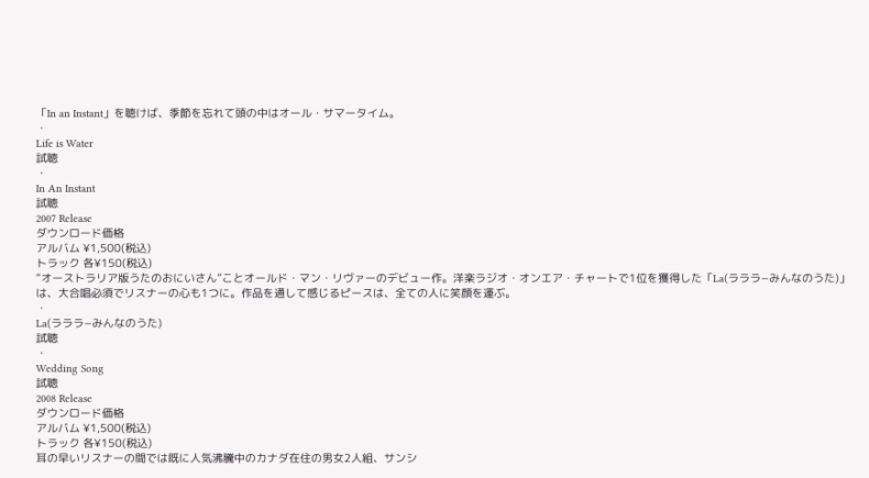「In an Instant」を聴けば、季節を忘れて頭の中はオール・サマータイム。
・
Life is Water
試聴
・
In An Instant
試聴
2007 Release
ダウンロード価格
アルバム ¥1,500(税込)
トラック 各¥150(税込)
“オーストラリア版うたのおにいさん”ことオールド・マン・リヴァーのデビュー作。洋楽ラジオ・オンエア・チャートで1位を獲得した「La(ラララ−みんなのうた)」は、大合唱必須でリスナーの心も1つに。作品を通して感じるピースは、全ての人に笑顔を運ぶ。
・
La(ラララ−みんなのうた)
試聴
・
Wedding Song
試聴
2008 Release
ダウンロード価格
アルバム ¥1,500(税込)
トラック 各¥150(税込)
耳の早いリスナーの間では既に人気沸騰中のカナダ在住の男女2人組、サンシ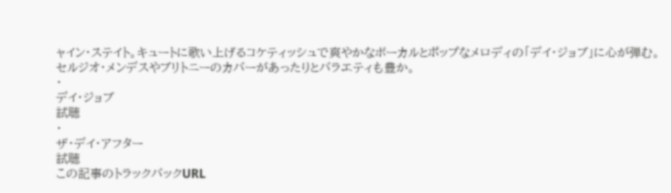ャイン・ステイト。キュートに歌い上げるコケティッシュで爽やかなボーカルとポップなメロディの「デイ・ジョブ」に心が弾む。セルジオ・メンデスやブリトニーのカバーがあったりとバラエティも豊か。
・
デイ・ジョブ
試聴
・
ザ・デイ・アフター
試聴
この記事のトラックバックURL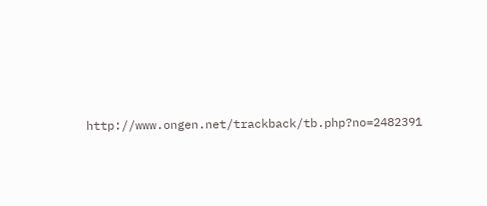http://www.ongen.net/trackback/tb.php?no=2482391